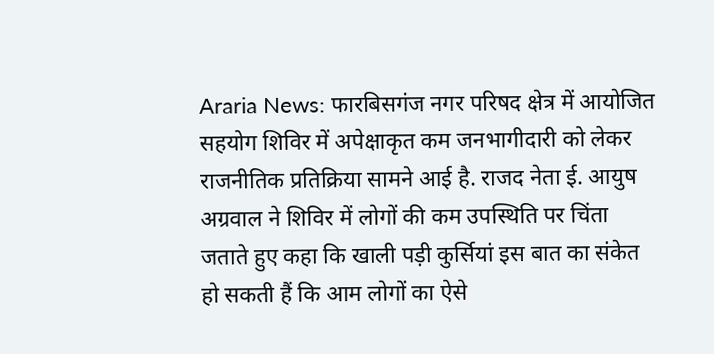Araria News: फारबिसगंज नगर परिषद क्षेत्र में आयोजित सहयोग शिविर में अपेक्षाकृत कम जनभागीदारी को लेकर राजनीतिक प्रतिक्रिया सामने आई है. राजद नेता ई. आयुष अग्रवाल ने शिविर में लोगों की कम उपस्थिति पर चिंता जताते हुए कहा कि खाली पड़ी कुर्सियां इस बात का संकेत हो सकती हैं कि आम लोगों का ऐसे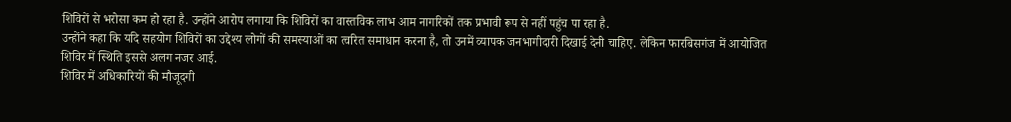शिविरों से भरोसा कम हो रहा है. उन्होंने आरोप लगाया कि शिविरों का वास्तविक लाभ आम नागरिकों तक प्रभावी रूप से नहीं पहुंच पा रहा है.
उन्होंने कहा कि यदि सहयोग शिविरों का उद्देश्य लोगों की समस्याओं का त्वरित समाधान करना है, तो उनमें व्यापक जनभागीदारी दिखाई देनी चाहिए. लेकिन फारबिसगंज में आयोजित शिविर में स्थिति इससे अलग नजर आई.
शिविर में अधिकारियों की मौजूदगी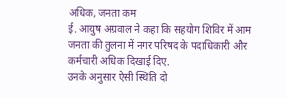अधिक, जनता कम
ई. आयुष अग्रवाल ने कहा कि सहयोग शिविर में आम जनता की तुलना में नगर परिषद के पदाधिकारी और कर्मचारी अधिक दिखाई दिए.
उनके अनुसार ऐसी स्थिति दो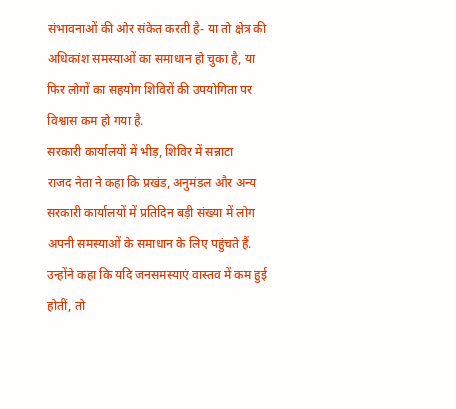संभावनाओं की ओर संकेत करती है- या तो क्षेत्र की अधिकांश समस्याओं का समाधान हो चुका है, या फिर लोगों का सहयोग शिविरों की उपयोगिता पर विश्वास कम हो गया है.
सरकारी कार्यालयों में भीड़, शिविर में सन्नाटा
राजद नेता ने कहा कि प्रखंड, अनुमंडल और अन्य सरकारी कार्यालयों में प्रतिदिन बड़ी संख्या में लोग अपनी समस्याओं के समाधान के लिए पहुंचते हैं.
उन्होंने कहा कि यदि जनसमस्याएं वास्तव में कम हुई होतीं, तो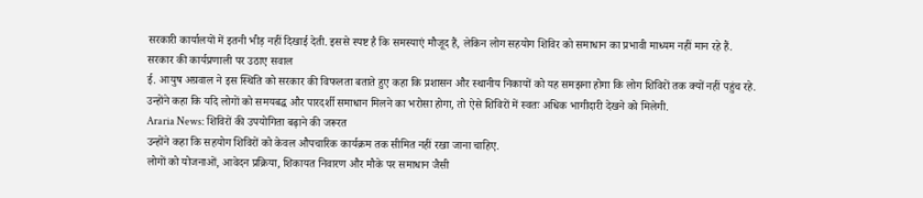सरकारी कार्यालयों में इतनी भीड़ नहीं दिखाई देती. इससे स्पष्ट है कि समस्याएं मौजूद हैं, लेकिन लोग सहयोग शिविर को समाधान का प्रभावी माध्यम नहीं मान रहे हैं.
सरकार की कार्यप्रणाली पर उठाए सवाल
ई. आयुष अग्रवाल ने इस स्थिति को सरकार की विफलता बताते हुए कहा कि प्रशासन और स्थानीय निकायों को यह समझना होगा कि लोग शिविरों तक क्यों नहीं पहुंच रहे.
उन्होंने कहा कि यदि लोगों को समयबद्ध और पारदर्शी समाधान मिलने का भरोसा होगा, तो ऐसे शिविरों में स्वतः अधिक भागीदारी देखने को मिलेगी.
Araria News: शिविरों की उपयोगिता बढ़ाने की जरूरत
उन्होंने कहा कि सहयोग शिविरों को केवल औपचारिक कार्यक्रम तक सीमित नहीं रखा जाना चाहिए.
लोगों को योजनाओं, आवेदन प्रक्रिया, शिकायत निवारण और मौके पर समाधान जैसी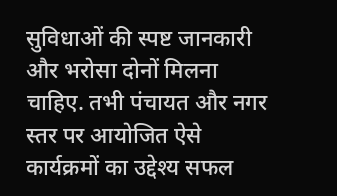सुविधाओं की स्पष्ट जानकारी और भरोसा दोनों मिलना चाहिए. तभी पंचायत और नगर स्तर पर आयोजित ऐसे कार्यक्रमों का उद्देश्य सफल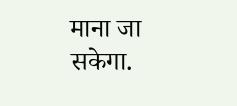माना जा सकेगा.